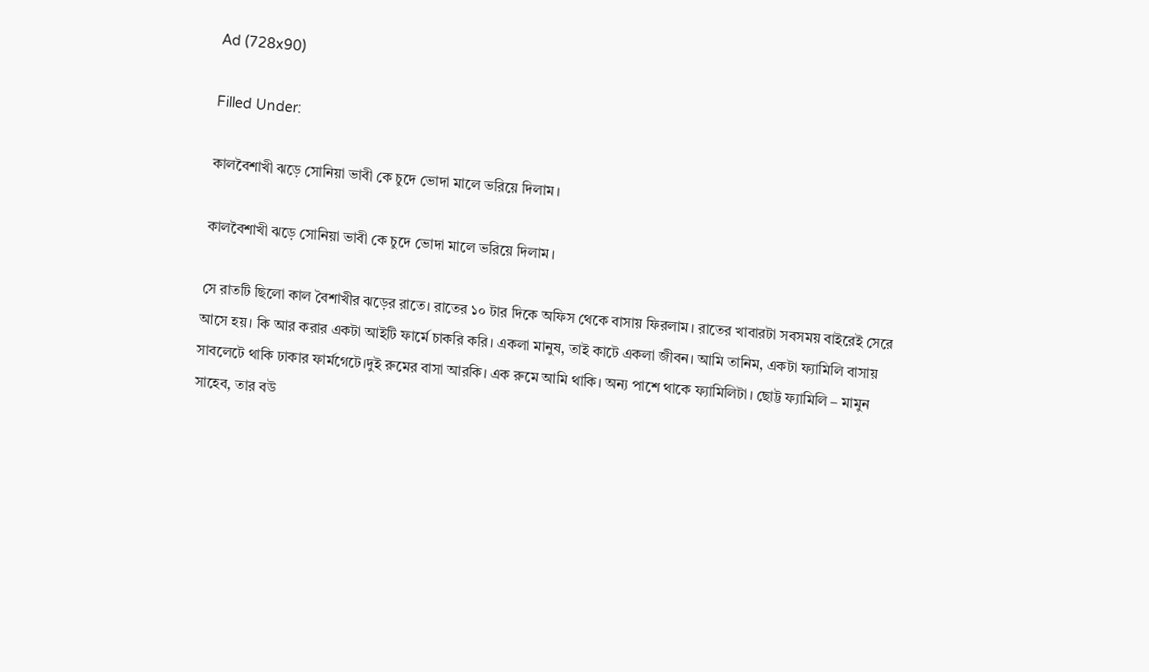Ad (728x90)

Filled Under:

কালবৈশাখী ঝড়ে সোনিয়া ভাবী কে চুদে ভোদা মালে ভরিয়ে দিলাম।

কালবৈশাখী ঝড়ে সোনিয়া ভাবী কে চুদে ভোদা মালে ভরিয়ে দিলাম।

সে রাতটি ছিলো কাল বৈশাখীর ঝড়ের রাতে। রাতের ১০ টার দিকে অফিস থেকে বাসায় ফিরলাম। রাতের খাবারটা সবসময় বাইরেই সেরে আসে হয়। কি আর করার একটা আইটি ফার্মে চাকরি করি। একলা মানুষ, তাই কাটে একলা জীবন। আমি তানিম, একটা ফ্যামিলি বাসায় সাবলেটে থাকি ঢাকার ফার্মগেটে।দুই রুমের বাসা আরকি। এক রুমে আমি থাকি। অন্য পাশে থাকে ফ্যামিলিটা। ছোট্ট ফ্যামিলি – মামুন সাহেব, তার বউ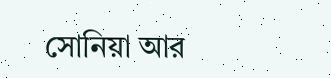সোনিয়া আর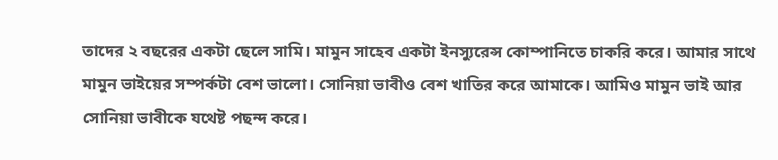তাদের ২ বছরের একটা ছেলে সামি। মামুন সাহেব একটা ইনস্যুরেন্স কোম্পানিতে চাকরি করে। আমার সাথে মামুন ভাইয়ের সম্পর্কটা বেশ ভালো। সোনিয়া ভাবীও বেশ খাতির করে আমাকে। আমিও মামুন ভাই আর সোনিয়া ভাবীকে যথেষ্ট পছন্দ করে।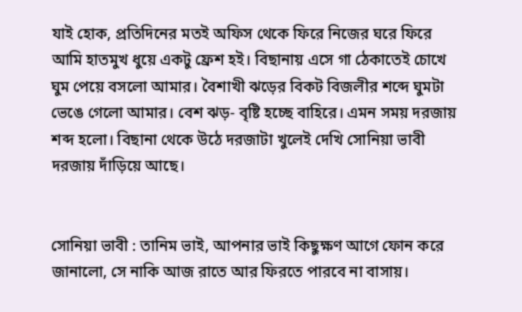যাই হোক, প্রতিদিনের মতই অফিস থেকে ফিরে নিজের ঘরে ফিরে আমি হাতমুখ ধুয়ে একটু ফ্রেশ হই। বিছানায় এসে গা ঠেকাতেই চোখে ঘুম পেয়ে বসলো আমার। বৈশাখী ঝড়ের বিকট বিজলীর শব্দে ঘুমটা ভেঙে গেলো আমার। বেশ ঝড়- বৃষ্টি হচ্ছে বাহিরে। এমন সময় দরজায় শব্দ হলো। বিছানা থেকে উঠে দরজাটা খুলেই দেখি সোনিয়া ভাবী দরজায় দাঁড়িয়ে আছে।


সোনিয়া ভাবী : তানিম ভাই, আপনার ভাই কিছুক্ষণ আগে ফোন করে জানালো, সে নাকি আজ রাতে আর ফিরতে পারবে না বাসায়।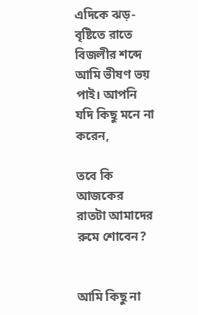এদিকে ঝড়-বৃষ্টিতে রাতে বিজলীর শব্দে আমি ভীষণ ভয় পাই। আপনি যদি কিছু মনে না করেন,

তবে কি আজকের রাতটা আমাদের রুমে শোবেন?


আমি কিছু না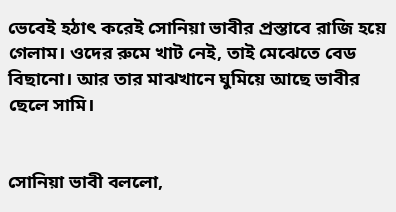ভেবেই হঠাৎ করেই সোনিয়া ভাবীর প্রস্তাবে রাজি হয়ে গেলাম। ওদের রুমে খাট নেই, তাই মেঝেতে বেড বিছানো। আর তার মাঝখানে ঘুমিয়ে আছে ভাবীর ছেলে সামি।


সোনিয়া ভাবী বললো,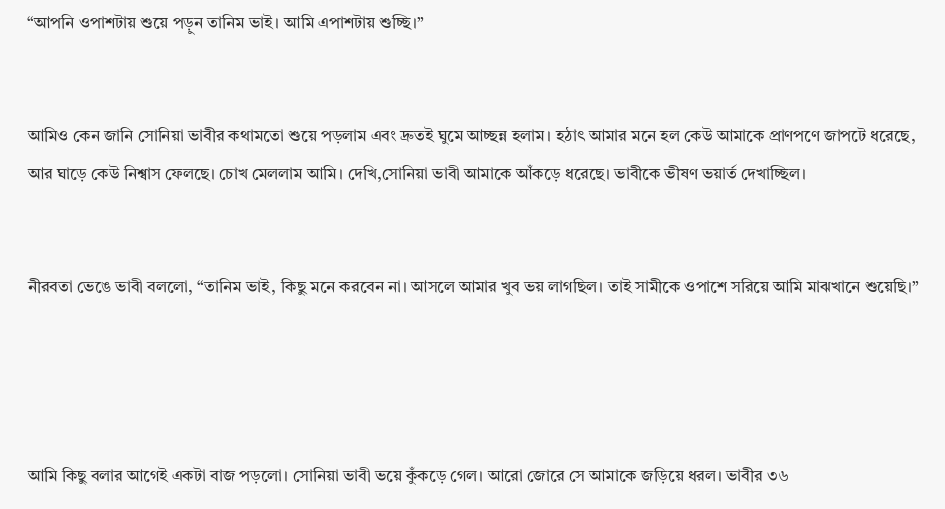“আপনি ওপাশটায় শুয়ে পড়ুন তানিম ভাই। আমি এপাশটায় শুচ্ছি।”


আমিও কেন জানি সোনিয়া ভাবীর কথামতো শুয়ে পড়লাম এবং দ্রুতই ঘুমে আচ্ছন্ন হলাম। হঠাৎ আমার মনে হল কেউ আমাকে প্রাণপণে জাপটে ধরেছে, আর ঘাড়ে কেউ নিশ্বাস ফেলছে। চোখ মেললাম আমি। দেখি,সোনিয়া ভাবী আমাকে আঁকড়ে ধরেছে। ভাবীকে ভীষণ ভয়ার্ত দেখাচ্ছিল।


নীরবতা ভেঙে ভাবী বললো, “তানিম ভাই, কিছু মনে করবেন না। আসলে আমার খুব ভয় লাগছিল। তাই সামীকে ওপাশে সরিয়ে আমি মাঝখানে শুয়েছি।”




আমি কিছু বলার আগেই একটা বাজ পড়লো। সোনিয়া ভাবী ভয়ে কুঁকড়ে গেল। আরো জোরে সে আমাকে জড়িয়ে ধরল। ভাবীর ৩৬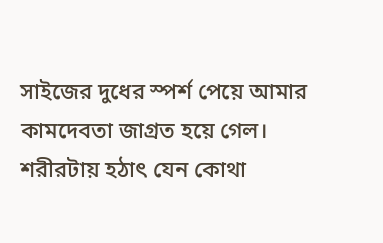সাইজের দুধের স্পর্শ পেয়ে আমার কামদেবতা জাগ্রত হয়ে গেল। শরীরটায় হঠাৎ যেন কোথা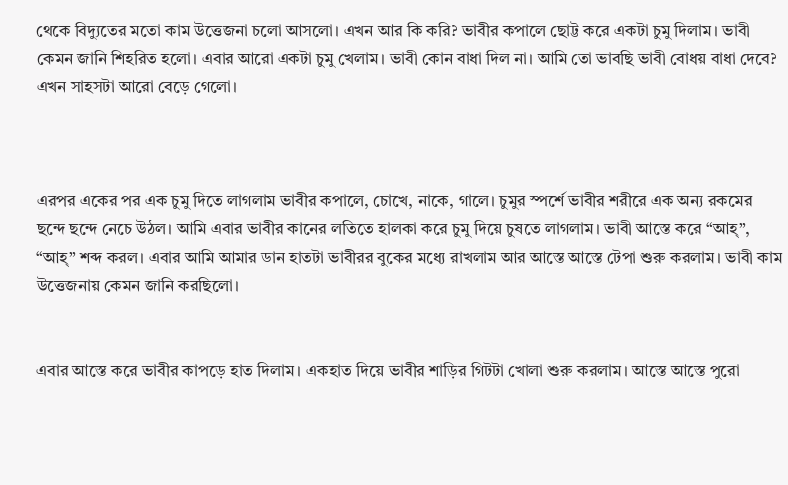থেকে বিদ্যুতের মতো কাম উত্তেজনা চলো আসলো। এখন আর কি করি? ভাবীর কপালে ছোট্ট করে একটা চুমু দিলাম। ভাবী কেমন জানি শিহরিত হলো। এবার আরো একটা চুমু খেলাম। ভাবী কোন বাধা দিল না। আমি তো ভাবছি ভাবী বোধয় বাধা দেবে? এখন সাহসটা আরো বেড়ে গেলো।



এরপর একের পর এক চুমু দিতে লাগলাম ভাবীর কপালে, চোখে, নাকে, গালে। চুমুর স্পর্শে ভাবীর শরীরে এক অন্য রকমের ছন্দে ছন্দে নেচে উঠল। আমি এবার ভাবীর কানের লতিতে হালকা করে চুমু দিয়ে চুষতে লাগলাম। ভাবী আস্তে করে “আহ্”, “আহ্” শব্দ করল। এবার আমি আমার ডান হাতটা ভাবীরর বুকের মধ্যে রাখলাম আর আস্তে আস্তে টেপা শুরু করলাম। ভাবী কাম উত্তেজনায় কেমন জানি করছিলো।


এবার আস্তে করে ভাবীর কাপড়ে হাত দিলাম। একহাত দিয়ে ভাবীর শাড়ির গিটটা খোলা শুরু করলাম। আস্তে আস্তে পুরো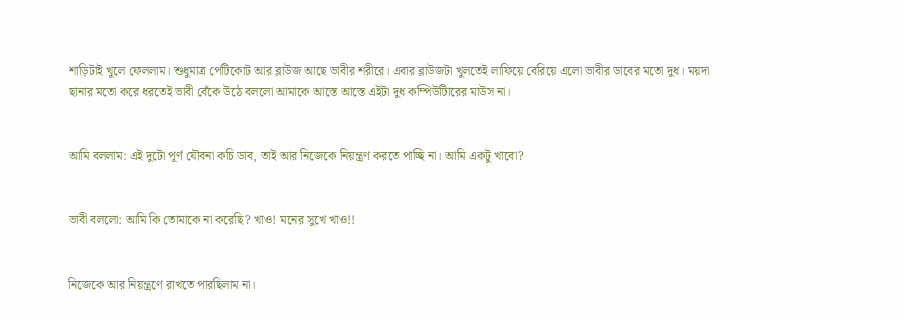শাড়িটাই খুলে ফেললাম। শুধুমাত্র পেটিকোট আর ব্লাউজ আছে ভাবীর শরীরে। এবার ব্লাউজটা খুলতেই লাফিয়ে বেরিয়ে এলো ভাবীর ডাবের মতো দুধ। ময়দা ছানার মতো করে ধরতেই ভাবী বেঁকে উঠে বললো আমাকে আস্তে আস্তে এইটা দুধ কম্পিউটিারের মাউস না।


আমি বললাম: এই দুটো পূর্ণ যৌবনা কচি ডাব, তাই আর নিজেকে নিয়ন্ত্রণ করতে পাচ্ছি না। আমি একটু খাবো?


ভাবী বললো: আমি কি তোমাকে না করেছি? খাও! মনের সুখে খাও!!


নিজেকে আর নিয়ন্ত্রণে রাখতে পারছিলাম না।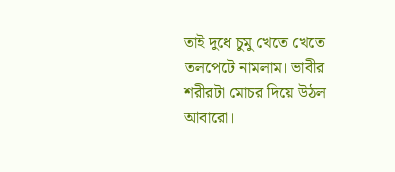তাই দুধে চুমু খেতে খেতে তলপেটে নামলাম। ভাবীর শরীরটা মোচর দিয়ে উঠল আবারো।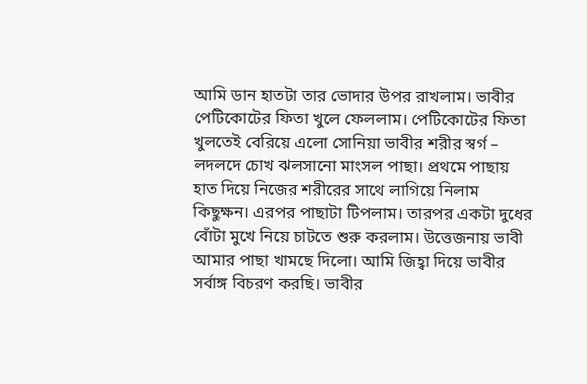আমি ডান হাতটা তার ভোদার উপর রাখলাম। ভাবীর পেটিকোটের ফিতা খুলে ফেললাম। পেটিকোটের ফিতা খুলতেই বেরিয়ে এলো সোনিয়া ভাবীর শরীর স্বর্গ – লদলদে চোখ ঝলসানো মাংসল পাছা। প্রথমে পাছায় হাত দিয়ে নিজের শরীরের সাথে লাগিয়ে নিলাম কিছুক্ষন। এরপর পাছাটা টিপলাম। তারপর একটা দুধের বোঁটা মুখে নিয়ে চাটতে শুরু করলাম। উত্তেজনায় ভাবী আমার পাছা খামছে দিলো। আমি জিহ্বা দিয়ে ভাবীর সর্বাঙ্গ বিচরণ করছি। ভাবীর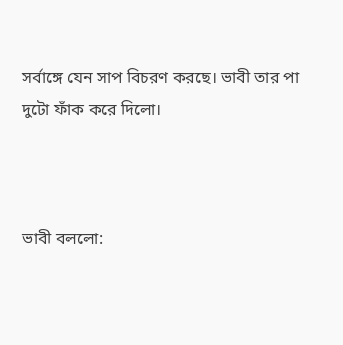সর্বাঙ্গে যেন সাপ বিচরণ করছে। ভাবী তার পা দুটো ফাঁক করে দিলো।



ভাবী বললো: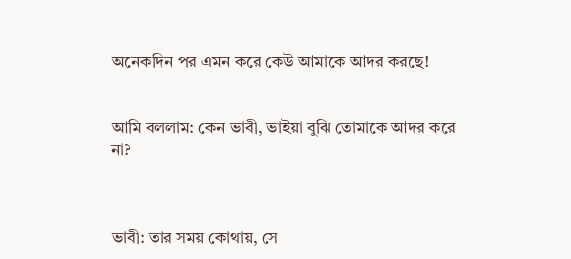অনেকদিন পর এমন করে কেউ আমাকে আদর করছে!


আমি বললাম: কেন ভাবী, ভাইয়া বুঝি তোমাকে আদর করে না?



ভাবী: তার সময় কোথায়, সে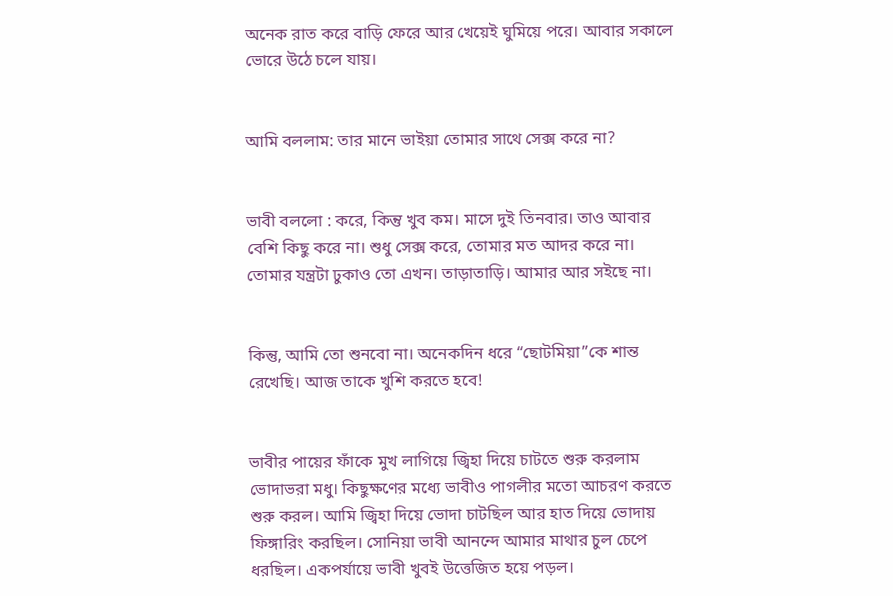অনেক রাত করে বাড়ি ফেরে আর খেয়েই ঘুমিয়ে পরে। আবার সকালে ভোরে উঠে চলে যায়।


আমি বললাম: তার মানে ভাইয়া তোমার সাথে সেক্স করে না?


ভাবী বললো : করে, কিন্তু খুব কম। মাসে দুই তিনবার। তাও আবার বেশি কিছু করে না। শুধু সেক্স করে, তোমার মত আদর করে না। তোমার যন্ত্রটা ঢুকাও তো এখন। তাড়াতাড়ি। আমার আর সইছে না।


কিন্তু, আমি তো শুনবো না। অনেকদিন ধরে “ছোটমিয়া”কে শান্ত রেখেছি। আজ তাকে খুশি করতে হবে!


ভাবীর পায়ের ফাঁকে মুখ লাগিয়ে জ্বিহা দিয়ে চাটতে শুরু করলাম ভোদাভরা মধু। কিছুক্ষণের মধ্যে ভাবীও পাগলীর মতো আচরণ করতে শুরু করল। আমি জ্বিহা দিয়ে ভোদা চাটছিল আর হাত দিয়ে ভোদায় ফিঙ্গারিং করছিল। সোনিয়া ভাবী আনন্দে আমার মাথার চুল চেপে ধরছিল। একপর্যায়ে ভাবী খুবই উত্তেজিত হয়ে পড়ল।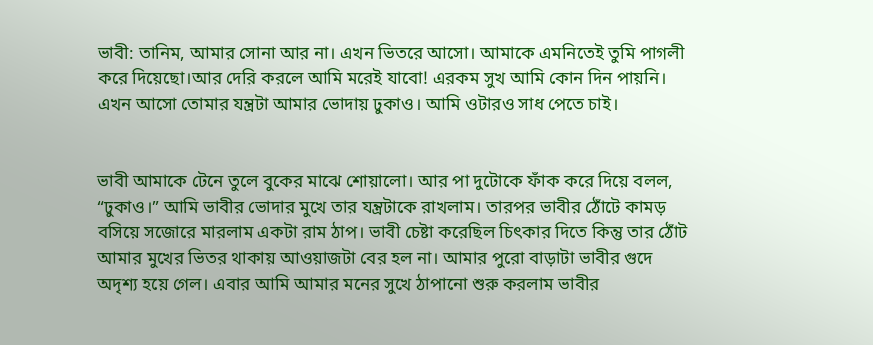ভাবী: তানিম, আমার সোনা আর না। এখন ভিতরে আসো। আমাকে এমনিতেই তুমি পাগলী করে দিয়েছো।আর দেরি করলে আমি মরেই যাবো! এরকম সুখ আমি কোন দিন পায়নি। এখন আসো তোমার যন্ত্রটা আমার ভোদায় ঢুকাও। আমি ওটারও সাধ পেতে চাই।


ভাবী আমাকে টেনে তুলে বুকের মাঝে শোয়ালো। আর পা দুটোকে ফাঁক করে দিয়ে বলল, “ঢুকাও।” আমি ভাবীর ভোদার মুখে তার যন্ত্রটাকে রাখলাম। তারপর ভাবীর ঠোঁটে কামড় বসিয়ে সজোরে মারলাম একটা রাম ঠাপ। ভাবী চেষ্টা করেছিল চিৎকার দিতে কিন্তু তার ঠোঁট আমার মুখের ভিতর থাকায় আওয়াজটা বের হল না। আমার পুরো বাড়াটা ভাবীর গুদে অদৃশ্য হয়ে গেল। এবার আমি আমার মনের সুখে ঠাপানো শুরু করলাম ভাবীর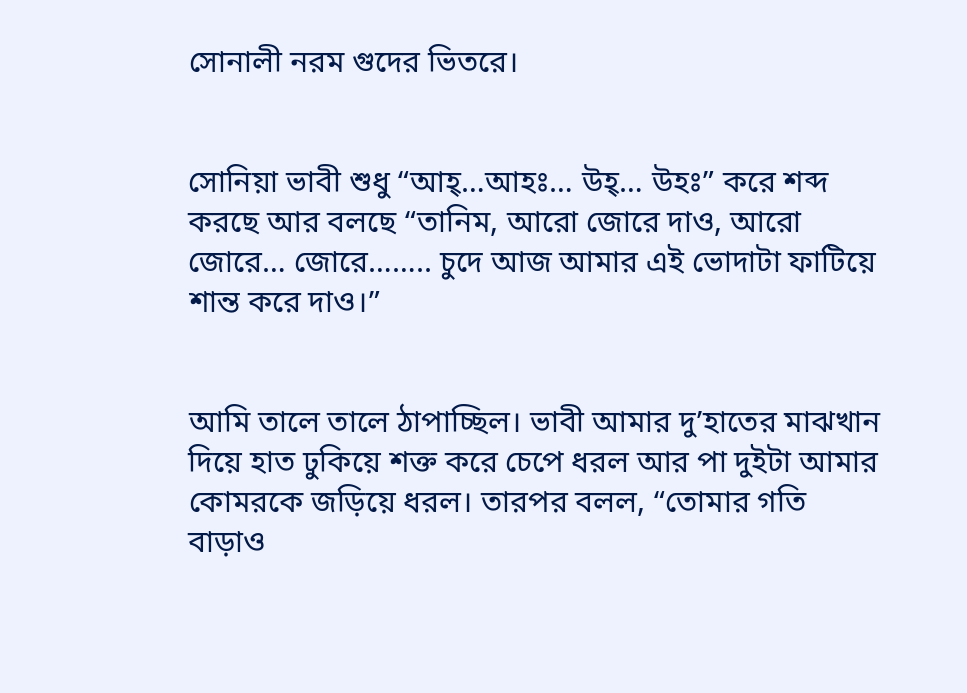সোনালী নরম গুদের ভিতরে।


সোনিয়া ভাবী শুধু “আহ্…আহঃ… উহ্… উহঃ” করে শব্দ করছে আর বলছে “তানিম, আরো জোরে দাও, আরো জোরে… জোরে…….. চুদে আজ আমার এই ভোদাটা ফাটিয়ে শান্ত করে দাও।”


আমি তালে তালে ঠাপাচ্ছিল। ভাবী আমার দু’হাতের মাঝখান দিয়ে হাত ঢুকিয়ে শক্ত করে চেপে ধরল আর পা দুইটা আমার কোমরকে জড়িয়ে ধরল। তারপর বলল, “তোমার গতি বাড়াও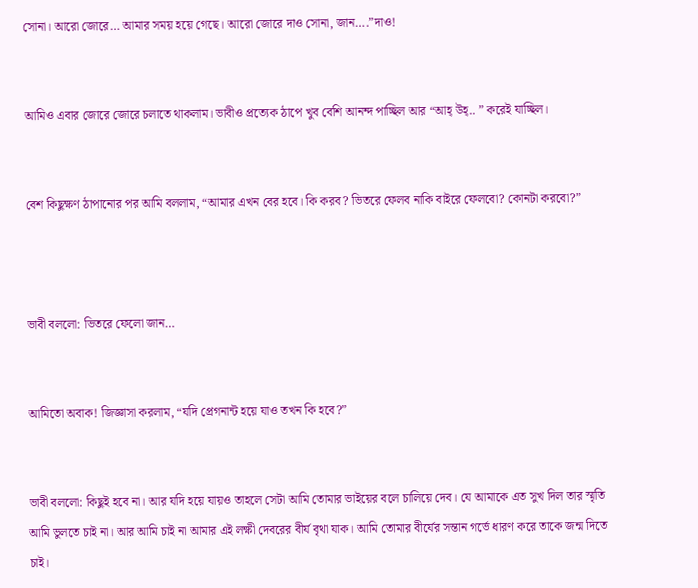সোনা। আরো জোরে… আমার সময় হয়ে গেছে। আরো জোরে দাও সোনা, জান….”দাও!


আমিও এবার জোরে জোরে চলাতে থাকলাম। ভাবীও প্রত্যেক ঠাপে খুব বেশি আনন্দ পাচ্ছিল আর “আহ্ উহ্.. ” করেই যাচ্ছিল।


বেশ কিছুক্ষণ ঠাপানোর পর আমি বললাম, “আমার এখন বের হবে। কি করব? ভিতরে ফেলব নাকি বাইরে ফেলবো? কোনটা করবো?”



ভাবী বললো: ভিতরে ফেলো জান…


আমিতো অবাক! জিজ্ঞাসা করলাম, “যদি প্রেগনান্ট হয়ে যাও তখন কি হবে?”


ভাবী বললো: কিছুই হবে না। আর যদি হয়ে যায়ও তাহলে সেটা আমি তোমার ভাইয়ের বলে চালিয়ে দেব। যে আমাকে এত সুখ দিল তার স্মৃতি আমি ভুলতে চাই না। আর আমি চাই না আমার এই লক্ষী দেবরের বীর্য বৃথা যাক। আমি তোমার বীর্যের সন্তান গর্ভে ধারণ করে তাকে জন্ম দিতে চাই।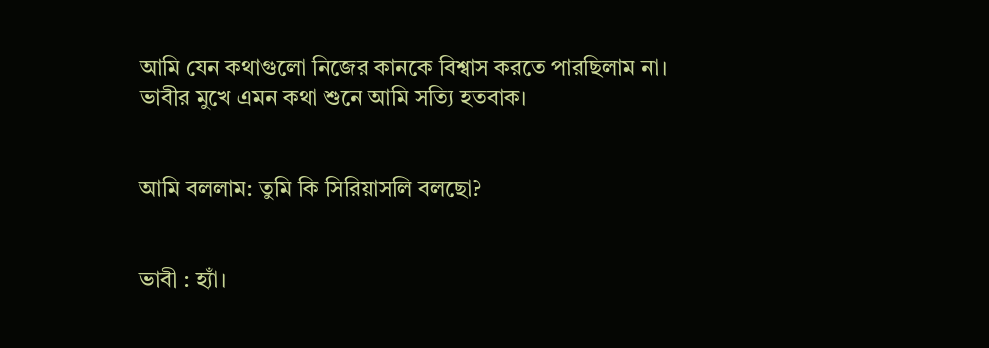আমি যেন কথাগুলো নিজের কানকে বিশ্বাস করতে পারছিলাম না। ভাবীর মুখে এমন কথা শুনে আমি সত্যি হতবাক।


আমি বললাম: তুমি কি সিরিয়াসলি বলছো?


ভাবী : হ্যাঁ।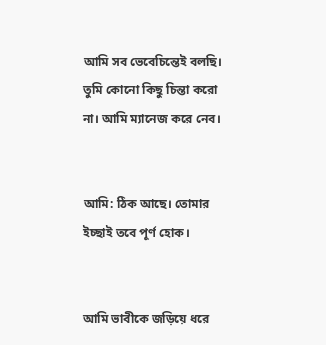আমি সব ভেবেচিন্তেই বলছি। তুমি কোনো কিছু চিন্তা করো না। আমি ম্যানেজ করে নেব।


আমি: ঠিক আছে। তোমার ইচ্ছাই তবে পূর্ণ হোক।


আমি ভাবীকে জড়িয়ে ধরে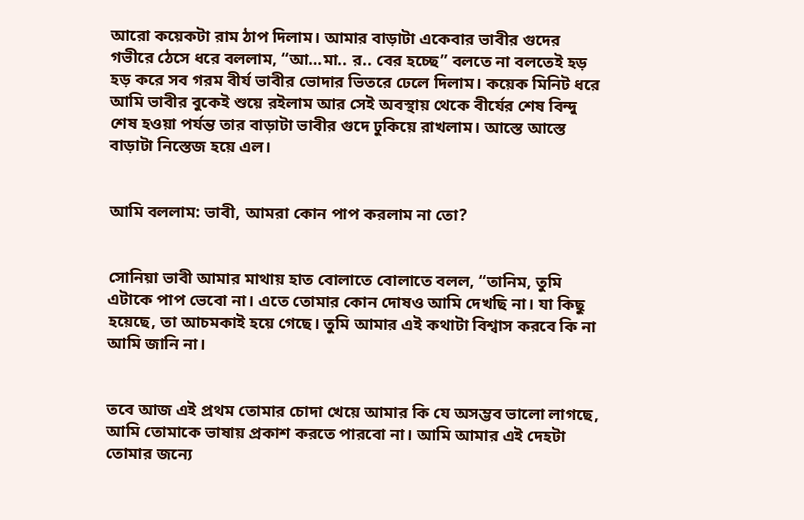আরো কয়েকটা রাম ঠাপ দিলাম। আমার বাড়াটা একেবার ভাবীর গুদের গভীরে ঠেসে ধরে বললাম, “আ…মা.. র.. বের হচ্ছে” বলতে না বলতেই হড় হড় করে সব গরম বীর্য ভাবীর ভোদার ভিতরে ঢেলে দিলাম। কয়েক মিনিট ধরে আমি ভাবীর বুকেই শুয়ে রইলাম আর সেই অবস্থায় থেকে বীর্যের শেষ বিন্দু শেষ হওয়া পর্যন্ত তার বাড়াটা ভাবীর গুদে ঢুকিয়ে রাখলাম। আস্তে আস্তে বাড়াটা নিস্তেজ হয়ে এল।


আমি বললাম: ভাবী, আমরা কোন পাপ করলাম না তো?


সোনিয়া ভাবী আমার মাথায় হাত বোলাতে বোলাতে বলল, “তানিম, তুমি এটাকে পাপ ভেবো না। এতে তোমার কোন দোষও আমি দেখছি না। যা কিছু হয়েছে, তা আচমকাই হয়ে গেছে। তুমি আমার এই কথাটা বিশ্বাস করবে কি না আমি জানি না।


তবে আজ এই প্রথম তোমার চোদা খেয়ে আমার কি যে অসম্ভব ভালো লাগছে, আমি তোমাকে ভাষায় প্রকাশ করতে পারবো না। আমি আমার এই দেহটা তোমার জন্যে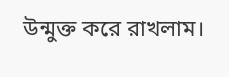উন্মুক্ত করে রাখলাম।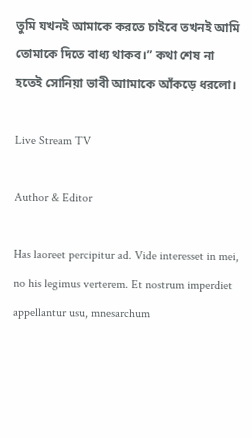তুমি যখনই আমাকে করতে চাইবে তখনই আমি তোমাকে দিতে বাধ্য থাকব।” কথা শেষ না হতেই সোনিয়া ভাবী আামাকে আঁকড়ে ধরলো।

Live Stream TV

Author & Editor

Has laoreet percipitur ad. Vide interesset in mei, no his legimus verterem. Et nostrum imperdiet appellantur usu, mnesarchum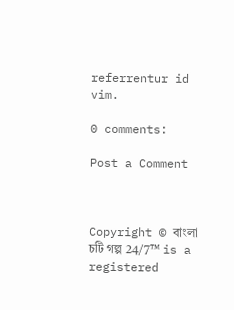referrentur id vim.

0 comments:

Post a Comment



Copyright © বাংলা চটি গল্প 24/7™ is a registered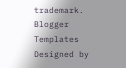trademark.
Blogger Templates Designed by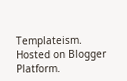Templateism. Hosted on Blogger Platform.